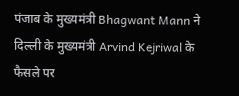पंजाब के मुख्यमंत्री Bhagwant Mann ने दिल्ली के मुख्यमंत्री Arvind Kejriwal के फैसले पर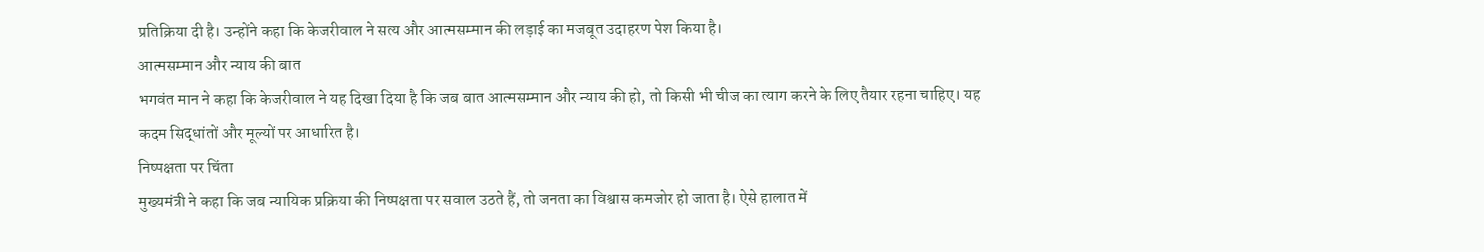प्रतिक्रिया दी है। उन्होंने कहा कि केजरीवाल ने सत्य और आत्मसम्मान की लड़ाई का मजबूत उदाहरण पेश किया है।
आत्मसम्मान और न्याय की बात
भगवंत मान ने कहा कि केजरीवाल ने यह दिखा दिया है कि जब बात आत्मसम्मान और न्याय की हो, तो किसी भी चीज का त्याग करने के लिए तैयार रहना चाहिए। यह कदम सिद्धांतों और मूल्यों पर आधारित है।
निष्पक्षता पर चिंता
मुख्यमंत्री ने कहा कि जब न्यायिक प्रक्रिया की निष्पक्षता पर सवाल उठते हैं, तो जनता का विश्वास कमजोर हो जाता है। ऐसे हालात में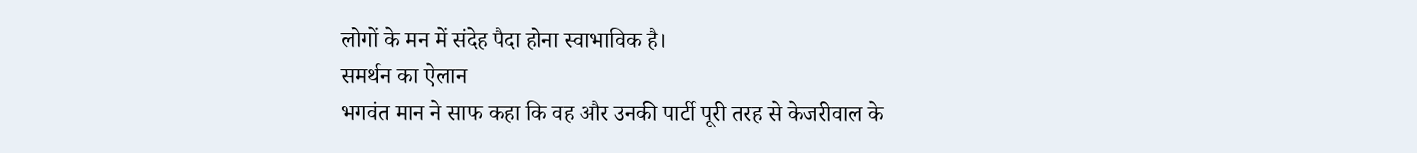लोगों के मन में संदेह पैदा होना स्वाभाविक है।
समर्थन का ऐलान
भगवंत मान ने साफ कहा कि वह और उनकी पार्टी पूरी तरह से केजरीवाल के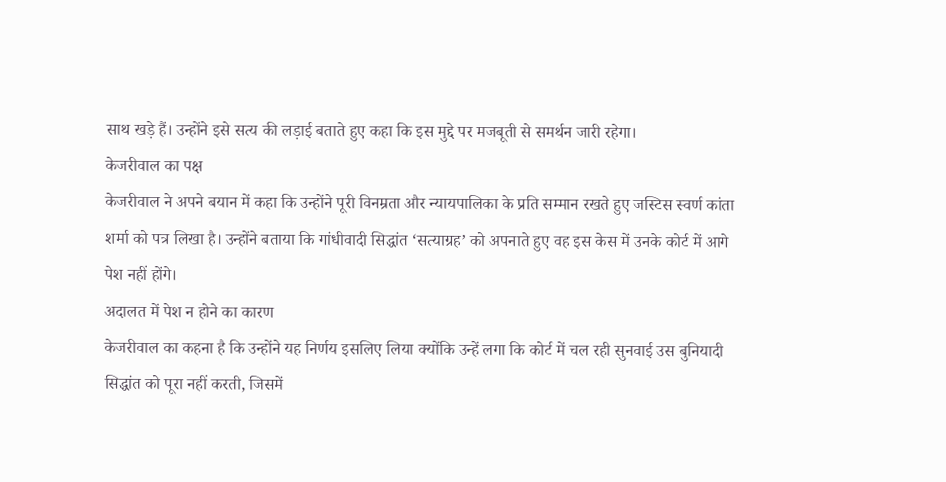साथ खड़े हैं। उन्होंने इसे सत्य की लड़ाई बताते हुए कहा कि इस मुद्दे पर मजबूती से समर्थन जारी रहेगा।
केजरीवाल का पक्ष
केजरीवाल ने अपने बयान में कहा कि उन्होंने पूरी विनम्रता और न्यायपालिका के प्रति सम्मान रखते हुए जस्टिस स्वर्ण कांता शर्मा को पत्र लिखा है। उन्होंने बताया कि गांधीवादी सिद्धांत ‘सत्याग्रह’ को अपनाते हुए वह इस केस में उनके कोर्ट में आगे पेश नहीं होंगे।
अदालत में पेश न होने का कारण
केजरीवाल का कहना है कि उन्होंने यह निर्णय इसलिए लिया क्योंकि उन्हें लगा कि कोर्ट में चल रही सुनवाई उस बुनियादी सिद्धांत को पूरा नहीं करती, जिसमें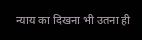न्याय का दिखना भी उतना ही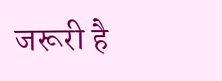जरूरी है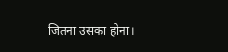जितना उसका होना।